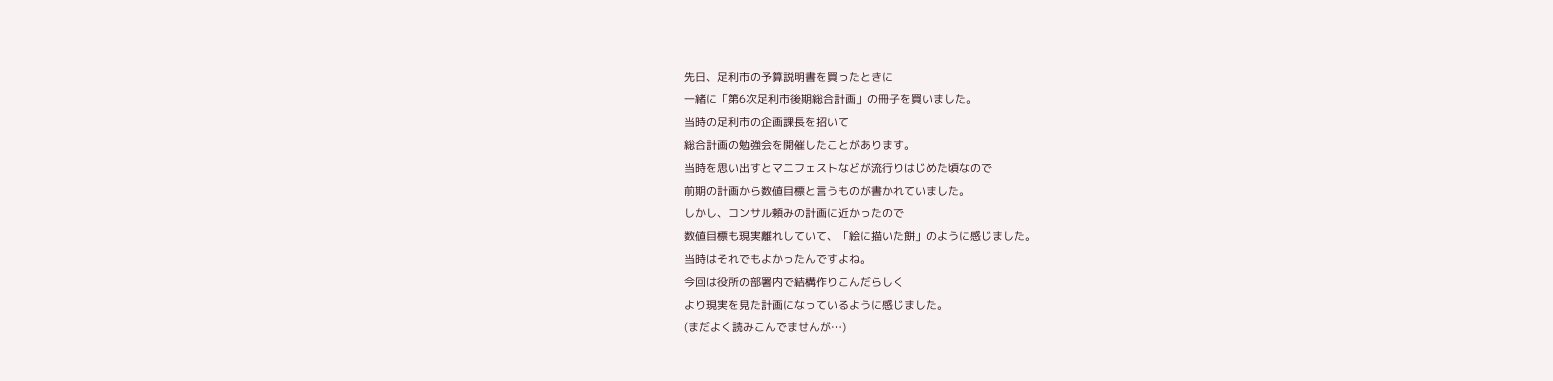先日、足利市の予算説明書を買ったときに
一緒に「第6次足利市後期総合計画」の冊子を買いました。
当時の足利市の企画課長を招いて
総合計画の勉強会を開催したことがあります。
当時を思い出すとマニフェストなどが流行りはじめた頃なので
前期の計画から数値目標と言うものが書かれていました。
しかし、コンサル頼みの計画に近かったので
数値目標も現実離れしていて、「絵に描いた餅」のように感じました。
当時はそれでもよかったんですよね。
今回は役所の部署内で結構作りこんだらしく
より現実を見た計画になっているように感じました。
(まだよく読みこんでませんが…)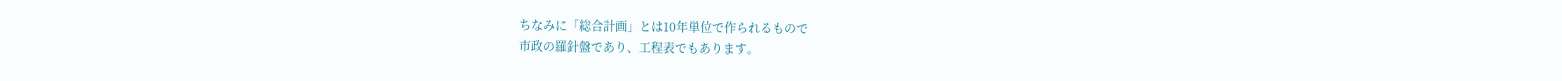ちなみに「総合計画」とは10年単位で作られるもので
市政の羅針盤であり、工程表でもあります。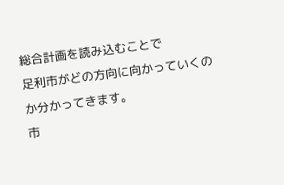総合計画を読み込むことで
足利市がどの方向に向かっていくのか分かってきます。
市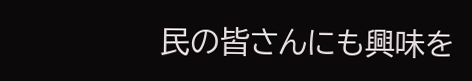民の皆さんにも興味を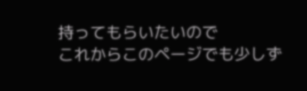持ってもらいたいので
これからこのページでも少しず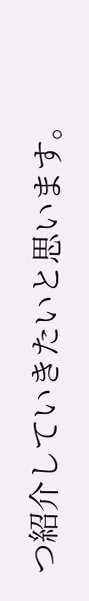つ紹介していきたいと思います。